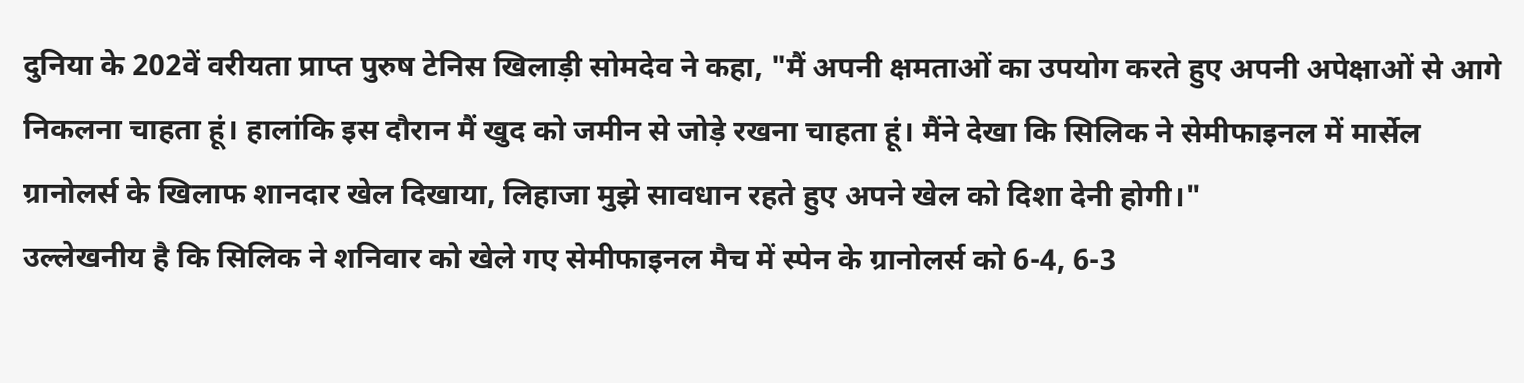दुनिया के 202वें वरीयता प्राप्त पुरुष टेनिस खिलाड़ी सोमदेव ने कहा, "मैं अपनी क्षमताओं का उपयोग करते हुए अपनी अपेक्षाओं से आगे निकलना चाहता हूं। हालांकि इस दौरान मैं खुद को जमीन से जोड़े रखना चाहता हूं। मैंने देखा कि सिलिक ने सेमीफाइनल में मार्सेल ग्रानोलर्स के खिलाफ शानदार खेल दिखाया, लिहाजा मुझे सावधान रहते हुए अपने खेल को दिशा देनी होगी।"
उल्लेखनीय है कि सिलिक ने शनिवार को खेले गए सेमीफाइनल मैच में स्पेन के ग्रानोलर्स को 6-4, 6-3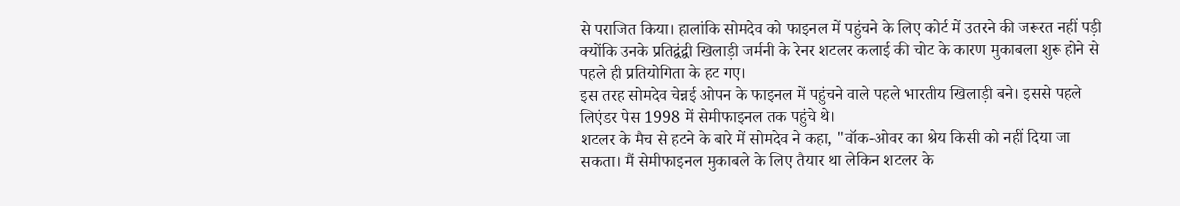से पराजित किया। हालांकि सोमदेव को फाइनल में पहुंचने के लिए कोर्ट में उतरने की जरूरत नहीं पड़ी क्योंकि उनके प्रतिद्वंद्वी खिलाड़ी जर्मनी के रेनर शटलर कलाई की चोट के कारण मुकाबला शुरू होने से पहले ही प्रतियोगिता के हट गए।
इस तरह सोमदेव चेन्नई ओपन के फाइनल में पहुंचने वाले पहले भारतीय खिलाड़ी बने। इससे पहले लिएंडर पेस 1998 में सेमीफाइनल तक पहुंचे थे।
शटलर के मैच से हटने के बारे में सोमदेव ने कहा, "वॉक-ओवर का श्रेय किसी को नहीं दिया जा सकता। मैं सेमीफाइनल मुकाबले के लिए तैयार था लेकिन शटलर के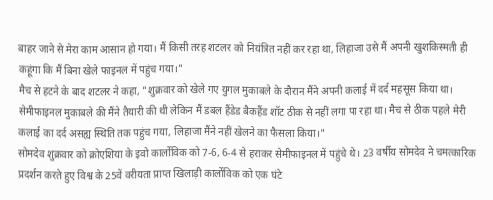बाहर जाने से मेरा काम आसान हो गया। मैं किसी तरह शटलर को नियंत्रित नहीं कर रहा था, लिहाजा उसे मैं अपनी खुशकिस्मती ही कहूंगा कि मैं बिना खेले फाइनल में पहुंच गया।"
मैच से हटने के बाद शटलर ने कहा, "शुक्रवार को खेले गए युगल मुकाबले के दौरान मैंने अपनी कलाई में दर्द महसूस किया था। सेमीफाइनल मुकाबले की मैंने तैयारी की थी लेकिन मैं डबल हैंडेड बैकहैंड शॉट ठीक से नहीं लगा पा रहा था। मैच से ठीक पहले मेरी कलाई का दर्द असह्य स्थिति तक पहुंच गया, लिहाजा मैंने नहीं खेलने का फैसला किया।"
सोमदेव शुक्रवार को क्रोएशिया के इवो कार्लोविक को 7-6, 6-4 से हराकर सेमीफाइनल में पहुंचे थे। 23 वर्षीय सोमदेव ने चमत्कारिक प्रदर्शन करते हुए विश्व के 25वें वरीयता प्राप्त खिलाड़ी कार्लोविक को एक घंटे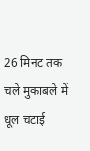26 मिनट तक चले मुकाबले में धूल चटाई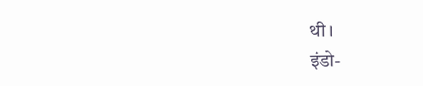थी।
इंडो-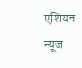एशियन न्यूज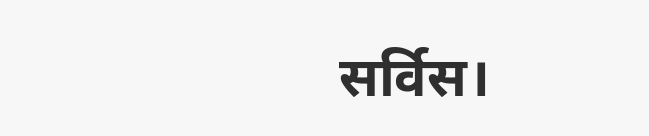सर्विस।